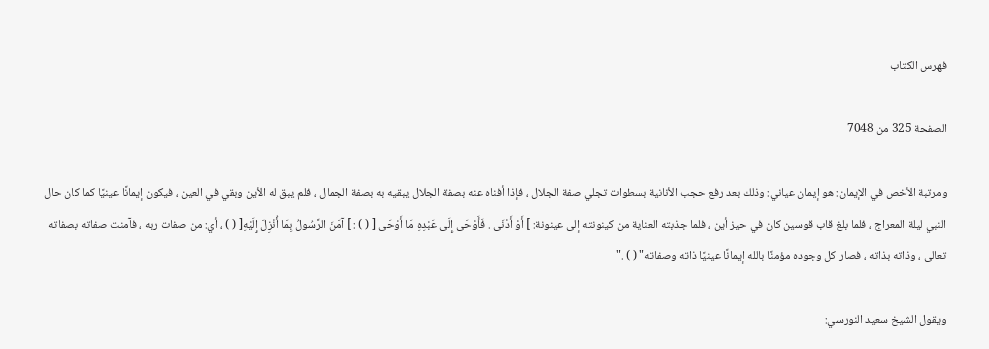فهرس الكتاب

الصفحة 325 من 7048

ومرتبة الأخص في الإيمان: هو إيمان عياني: وذلك بعد رفع حجب الأنانية بسطوات تجلي صفة الجلال ، فإذا أفناه عنه بصفة الجلال يبقيه به بصفة الجمال ، فلم يبق له الأين وبقي في العين ، فيكون إيمانًا عينيًا كما كان حال النبي ليلة المعراج ، فلما بلغ قاب قوسين كان في حيز أين ، فلما جذبته العناية من كينونته إلى عينونة: ] أَوْ أَدْنَى . فَأَوْحَى إِلَى عَبْدِهِ مَا أَوْحَى [ ( ) : ] آمَنَ الرَّسُولُ بِمَا أُنْزِلَ إِلَيْهِ[ ( ) ، أي: من صفات ربه ، فآمنت صفاته بصفاته تعالى ، وذاته بذاته ، فصار كل وجوده مؤمنًا بالله إيمانًا عينيًا ذاته وصفاته" ( ) ."

ويقول الشيخ سعيد النورسي: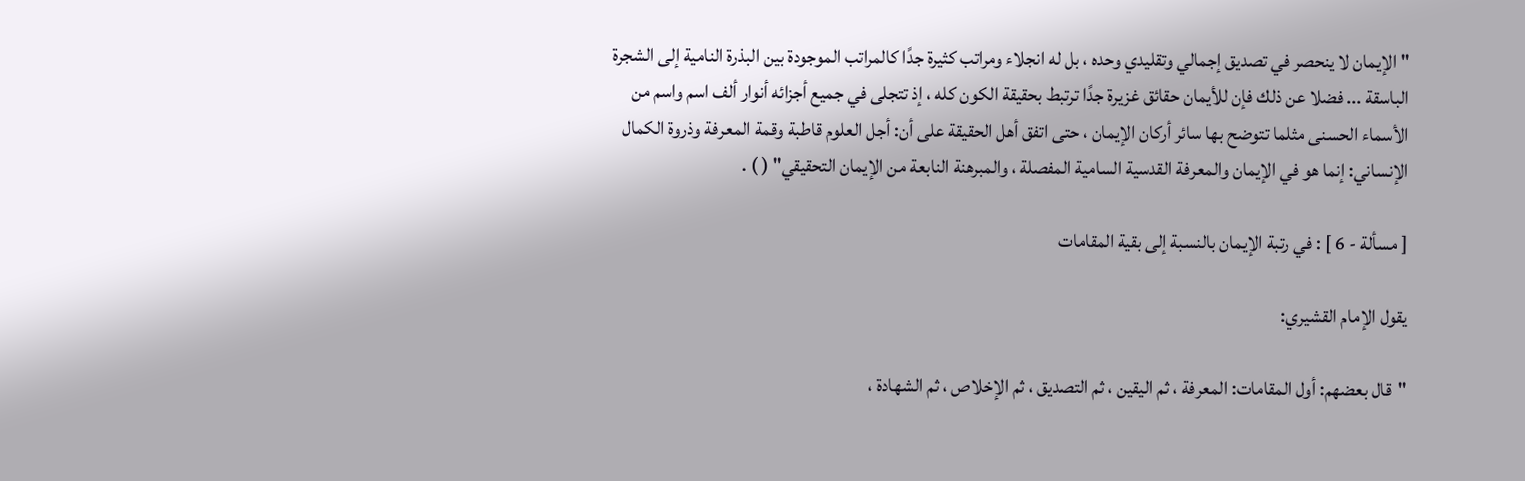"الإيمان لا ينحصر في تصديق إجمالي وتقليدي وحده ، بل له انجلاء ومراتب كثيرة جدًا كالمراتب الموجودة بين البذرة النامية إلى الشجرة الباسقة ... فضلا عن ذلك فإن للأيمان حقائق غزيرة جدًا ترتبط بحقيقة الكون كله ، إذ تتجلى في جميع أجزائه أنوار ألف اسم واسم من الأسماء الحسنى مثلما تتوضح بها سائر أركان الإيمان ، حتى اتفق أهل الحقيقة على أن: أجل العلوم قاطبة وقمة المعرفة وذروة الكمال الإنساني: إنما هو في الإيمان والمعرفة القدسية السامية المفصلة ، والمبرهنة النابعة من الإيمان التحقيقي" ( ) .

[ مسألة - 6 ] : في رتبة الإيمان بالنسبة إلى بقية المقامات

يقول الإمام القشيري:

"قال بعضهم: أول المقامات: المعرفة ، ثم اليقين ، ثم التصديق ، ثم الإخلاص ، ثم الشهادة ،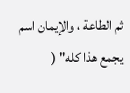ثم الطاعة ، والإيمان اسم يجمع هذا كله" (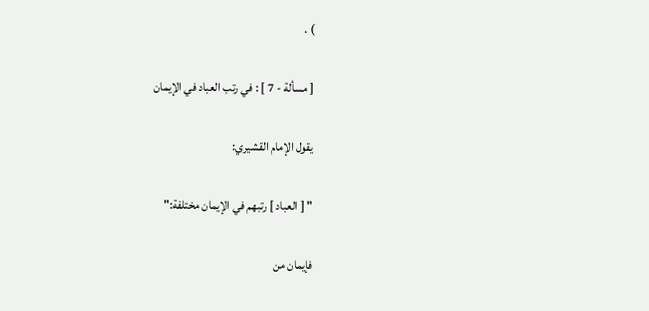) .

[ مسألة - 7 ] : في رتب العباد في الإيمان

يقول الإمام القشيري:

" [ العباد ] رتبهم في الإيمان مختلفة:"

فإيمان من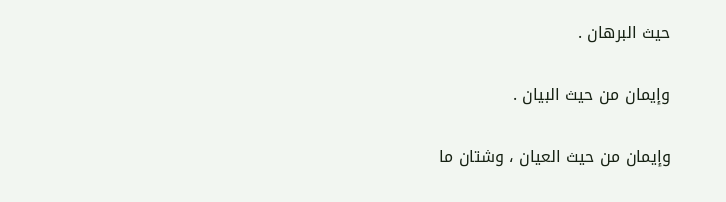حيث البرهان .

وإيمان من حيث البيان .

وإيمان من حيث العيان ، وشتان ما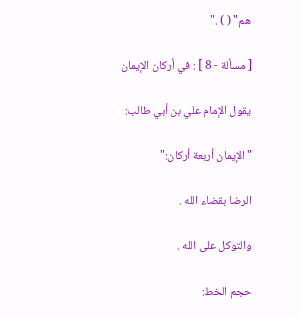هم" ( ) ."

[ مسألة - 8 ] : في أركان الإيمان

يقول الإمام علي بن أبي طالب:

"الإيمان أربعة أركان:"

الرضا بقضاء الله .

والتوكل على الله .

حجم الخط: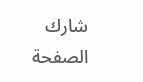شارك الصفحة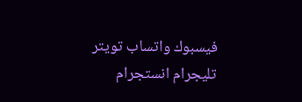فيسبوك واتساب تويتر تليجرام انستجرام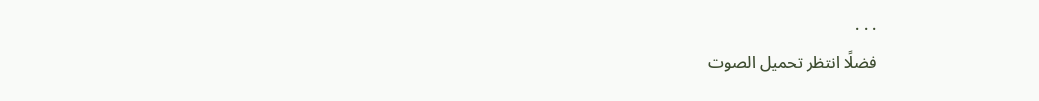. . .
فضلًا انتظر تحميل الصوت